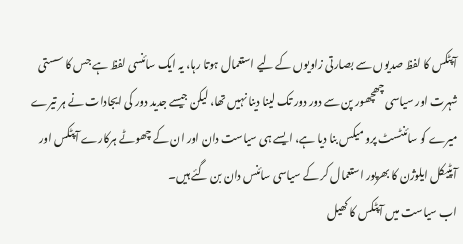آپٹکس کا لفظ صدیوں سے بصارتی زاویوں کے لیے استعمال ہوتا رہا، یہ ایک سائنسی لفظ ہے جس کا سستی شہرت اور سیاسی چھچھور پن سے دور دور تک لینا دینا نہیں تھا، لیکن جیسے جدید دور کی ایجادات نے ہر تیرے میرے کو سائنٹسٹ پرو میکس بنا دیا ہے، ایسے ہی سیاست دان اور ان کے چھوٹے ہرکارے آپٹکس اور آپٹیکل ایلوژن کا بھرپور استعمال کر کے سیاسی سائنس دان بن گئے ہیں۔
اب سیاست میں آپٹکس کا کھیل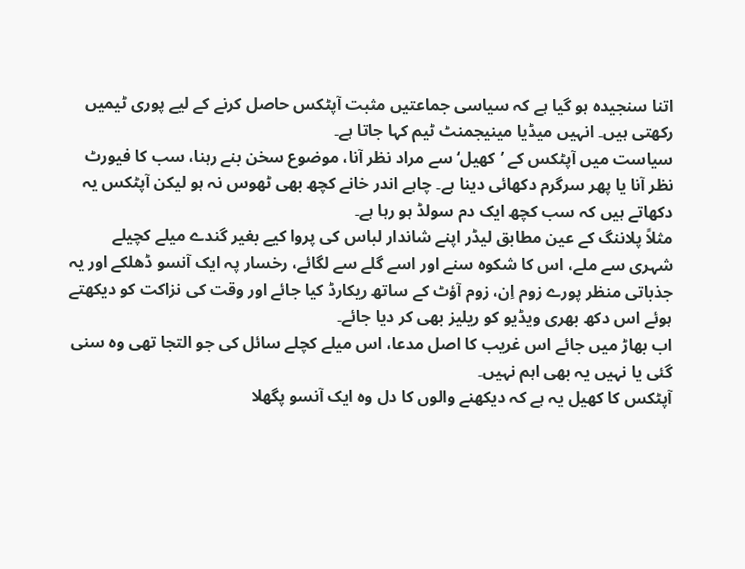اتنا سنجیدہ ہو گیا ہے کہ سیاسی جماعتیں مثبت آپٹکس حاصل کرنے کے لیے پوری ٹیمیں رکھتی ہیں۔ انہیں میڈیا مینیجمنٹ ٹیم کہا جاتا ہے۔
سیاست میں آپٹکس کے ’کھیل‘ سے مراد نظر آنا، موضوع سخن بنے رہنا، سب کا فیورٹ نظر آنا یا پھر سرگرم دکھائی دینا ہے۔ چاہے اندر خانے کچھ بھی ٹھوس نہ ہو لیکن آپٹکس یہ دکھاتے ہیں کہ سب کچھ ایک دم سولڈ ہو رہا ہے۔
مثلاً پلاننگ کے عین مطابق لیڈر اپنے شاندار لباس کی پروا کیے بغیر گندے میلے کچیلے شہری سے ملے، اس کا شکوہ سنے اور اسے گلے سے لگائے، رخسار پہ ایک آنسو ڈھلکے اور یہ جذباتی منظر پورے زوم اِن، زوم آؤٹ کے ساتھ ریکارڈ کیا جائے اور وقت کی نزاکت کو دیکھتے ہوئے اس دکھ بھری ویڈیو کو ریلیز بھی کر دیا جائے۔
اب بھاڑ میں جائے اس غریب کا اصل مدعا، اس میلے کچلے سائل کی جو التجا تھی وہ سنی گئی یا نہیں یہ بھی اہم نہیں۔
آپٹکس کا کھیل یہ ہے کہ دیکھنے والوں کا دل وہ ایک آنسو پگھلا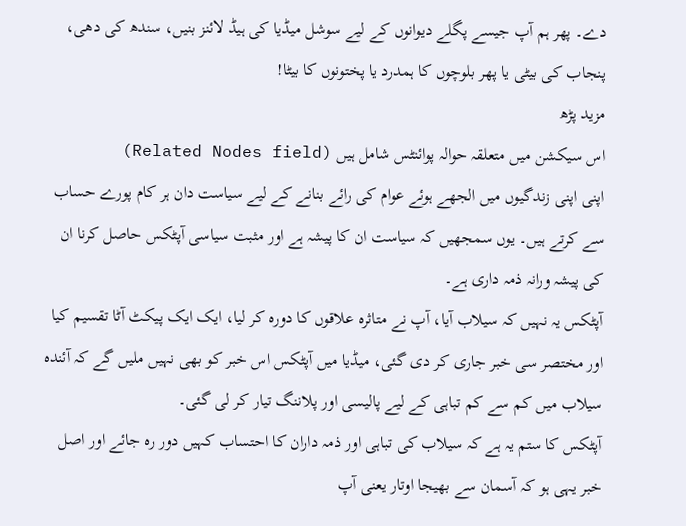دے۔ پھر ہم آپ جیسے پگلے دیوانوں کے لیے سوشل میڈیا کی ہیڈ لائنز بنیں، سندھ کی دھی، پنجاب کی بیٹی یا پھر بلوچوں کا ہمدرد یا پختونوں کا بیٹا!
مزید پڑھ
اس سیکشن میں متعلقہ حوالہ پوائنٹس شامل ہیں (Related Nodes field)
اپنی اپنی زندگیوں میں الجھے ہوئے عوام کی رائے بنانے کے لیے سیاست دان ہر کام پورے حساب سے کرتے ہیں۔ یوں سمجھیں کہ سیاست ان کا پیشہ ہے اور مثبت سیاسی آپٹکس حاصل کرنا ان کی پیشہ ورانہ ذمہ داری ہے۔
آپٹکس یہ نہیں کہ سیلاب آیا، آپ نے متاثرہ علاقوں کا دورہ کر لیا، ایک ایک پیکٹ آٹا تقسیم کیا اور مختصر سی خبر جاری کر دی گئی، میڈیا میں آپٹکس اس خبر کو بھی نہیں ملیں گے کہ آئندہ سیلاب میں کم سے کم تباہی کے لیے پالیسی اور پلاننگ تیار کر لی گئی۔
آپٹکس کا ستم یہ ہے کہ سیلاب کی تباہی اور ذمہ داران کا احتساب کہیں دور رہ جائے اور اصل خبر یہی ہو کہ آسمان سے بھیجا اوتار یعنی آپ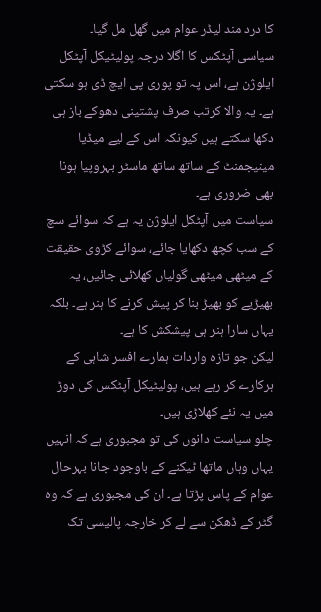کا درد مند لیڈر عوام میں گھل مل گیا۔
سیاسی آپٹکس کا اگلا درجہ پولیٹیکل آپٹکل ایلوژن ہے، اس پہ تو پوری پی ایچ ڈی ہو سکتی ہے۔ یہ والا کرتب صرف پشتینی دھوکے باز ہی دکھا سکتے ہیں کیونکہ اس کے لیے میڈیا مینیجمنٹ کے ساتھ ساتھ ماسٹر بہروپیا ہونا بھی ضروری ہے۔
سیاست میں آپٹکل ایلوژن یہ ہے کہ سوائے سچ کے سب کچھ دکھایا جائے، سوائے کڑوی حقیقت کے میٹھی میٹھی گولیاں کھلائی جائیں، یہ بھیڑیے کو بھیڑ بنا کر پیش کرنے کا ہنر ہے۔ بلکہ یہاں سارا ہنر ہی پیشکش کا ہے۔
لیکن جو تازہ واردات ہمارے افسر شاہی کے ہرکارے کر رہے ہیں، پولیٹیکل آپٹکس کی دوڑ میں یہ نئے کھلاڑی ہیں۔
چلو سیاست دانوں کی تو مجبوری ہے کہ انہیں یہاں وہاں ماتھا ٹیکنے کے باوجود جانا بہرحال عوام کے پاس پڑتا ہے۔ ان کی مجبوری ہے کہ وہ گٹر کے ڈھکن سے لے کر خارجہ پالیسی تک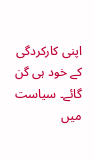اپنی کارکردگی کے خود ہی گن گائے۔ سیاست میں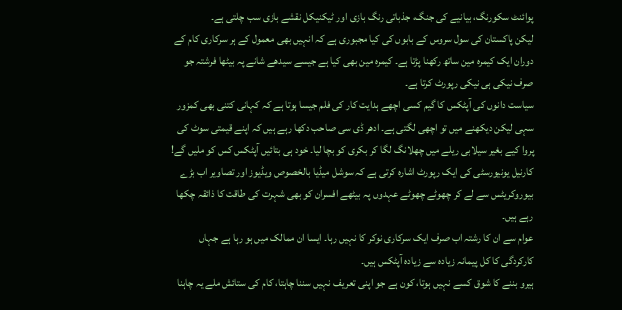پوائنٹ سکورنگ، بیانیے کی جنگ، جذباتی رنگ بازی اور ٹیکنیکل نقشے بازی سب چلتی ہے۔
لیکن پاکستان کی سول سروس کے بابوں کی کیا مجبوری ہے کہ انہیں بھی معمول کے ہر سرکاری کام کے دوران ایک کیمرہ مین ساتھ رکھنا پڑتا ہے۔ کیمرہ مین بھی کیا ہے جیسے سیدھے شانے پہ بیٹھا فرشتہ جو صرف نیکی ہی نیکی رپورٹ کرتا ہے۔
سیاست دانوں کی آپٹکس کا گیم کسی اچھے ہدایت کار کی فلم جیسا ہوتا ہے کہ کہانی کتنی بھی کمزور سہی لیکن دیکھنے میں تو اچھی لگتی ہے۔ ادھر ڈی سی صاحب دکھا رہے ہیں کہ اپنے قیمتی سوٹ کی پروا کیے بغیر سیلابی ریلے میں چھلانگ لگا کر بکری کو بچا لیا۔ خود ہی بتائیں آپٹکس کس کو ملیں گے!
کارنیل یونیورسٹی کی ایک رپورٹ اشارہ کرتی ہے کہ سوشل میڈیا بالخصوص ویڈیوز اور تصاویر اب بڑے بیوروکریٹس سے لے کر چھوٹے چھوٹے عہدوں پہ بیٹھے افسران کو بھی شہرت کی طاقت کا ذائقہ چکھا رہے ہیں۔
عوام سے ان کا رشتہ اب صرف ایک سرکاری نوکر کا نہیں رہا۔ ایسا ان ممالک میں ہو رہا ہے جہاں کارکردگی کا کل پیمانہ زیادہ سے زیادہ آپٹکس ہیں۔
ہیرو بننے کا شوق کسے نہیں ہوتا، کون ہے جو اپنی تعریف نہیں سننا چاہتا، کام کی ستائش ملے یہ چاہنا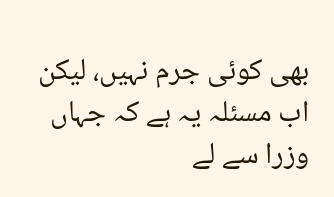بھی کوئی جرم نہیں، لیکن اب مسئلہ یہ ہے کہ جہاں وزرا سے لے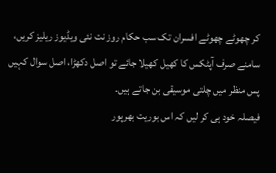کر چھوٹے چھوٹے افسران تک سب حکام روز نت نئی ویڈیوز ریلیز کریں، سامنے صرف آپٹکس کا کھیل کھیلا جائے تو اصل دکھڑا، اصل سوال کہیں پس منظر میں چلتی موسیقی بن جاتے ہیں۔
فیصلہ خود ہی کر لیں کہ اس بوریت بھرپور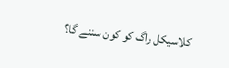کلاسیکل راگ کو کون سننے گا؟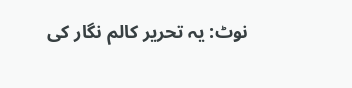نوٹ: یہ تحریر کالم نگار کی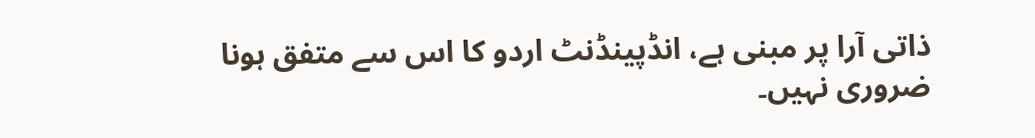ذاتی آرا پر مبنی ہے، انڈپینڈنٹ اردو کا اس سے متفق ہونا ضروری نہیں۔